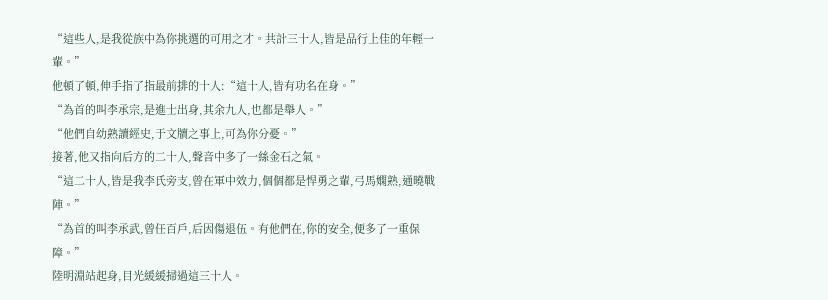“這些人,是我從族中為你挑選的可用之才。共計三十人,皆是品行上佳的年輕一輩。”
他頓了頓,伸手指了指最前排的十人:“這十人,皆有功名在身。”
“為首的叫李承宗,是進士出身,其余九人,也都是舉人。”
“他們自幼熟讀經史,于文牘之事上,可為你分憂。”
接著,他又指向后方的二十人,聲音中多了一絲金石之氣。
“這二十人,皆是我李氏旁支,曾在軍中效力,個個都是悍勇之輩,弓馬嫻熟,通曉戰陣。”
“為首的叫李承武,曾任百戶,后因傷退伍。有他們在,你的安全,便多了一重保障。”
陸明淵站起身,目光緩緩掃過這三十人。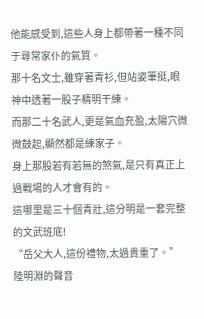他能感受到,這些人身上都帶著一種不同于尋常家仆的氣質。
那十名文士,雖穿著青衫,但站姿筆挺,眼神中透著一股子精明干練。
而那二十名武人,更是氣血充盈,太陽穴微微鼓起,顯然都是練家子。
身上那股若有若無的煞氣,是只有真正上過戰場的人才會有的。
這哪里是三十個青壯,這分明是一套完整的文武班底!
“岳父大人,這份禮物,太過貴重了。”
陸明淵的聲音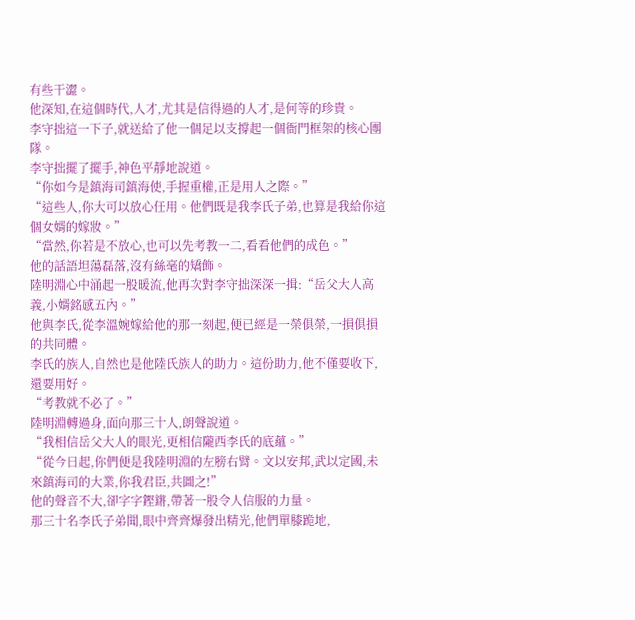有些干澀。
他深知,在這個時代,人才,尤其是信得過的人才,是何等的珍貴。
李守拙這一下子,就送給了他一個足以支撐起一個衙門框架的核心團隊。
李守拙擺了擺手,神色平靜地說道。
“你如今是鎮海司鎮海使,手握重權,正是用人之際。”
“這些人,你大可以放心任用。他們既是我李氏子弟,也算是我給你這個女婿的嫁妝。”
“當然,你若是不放心,也可以先考教一二,看看他們的成色。”
他的話語坦蕩磊落,沒有絲毫的矯飾。
陸明淵心中涌起一股暖流,他再次對李守拙深深一揖:“岳父大人高義,小婿銘感五內。”
他與李氏,從李溫婉嫁給他的那一刻起,便已經是一榮俱榮,一損俱損的共同體。
李氏的族人,自然也是他陸氏族人的助力。這份助力,他不僅要收下,還要用好。
“考教就不必了。”
陸明淵轉過身,面向那三十人,朗聲說道。
“我相信岳父大人的眼光,更相信隴西李氏的底蘊。”
“從今日起,你們便是我陸明淵的左膀右臂。文以安邦,武以定國,未來鎮海司的大業,你我君臣,共圖之!”
他的聲音不大,卻字字鏗鏘,帶著一股令人信服的力量。
那三十名李氏子弟聞,眼中齊齊爆發出精光,他們單膝跪地,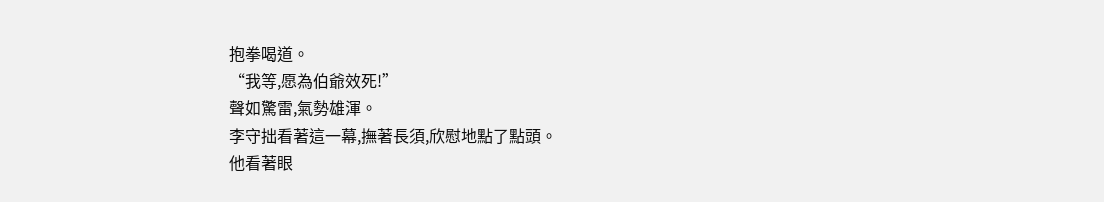抱拳喝道。
“我等,愿為伯爺效死!”
聲如驚雷,氣勢雄渾。
李守拙看著這一幕,撫著長須,欣慰地點了點頭。
他看著眼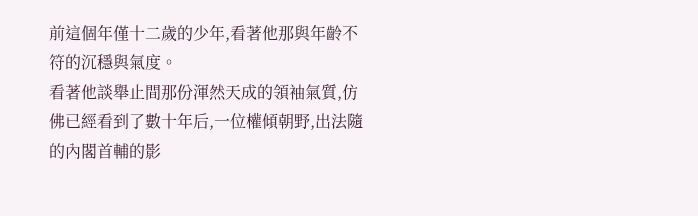前這個年僅十二歲的少年,看著他那與年齡不符的沉穩與氣度。
看著他談舉止間那份渾然天成的領袖氣質,仿佛已經看到了數十年后,一位權傾朝野,出法隨的內閣首輔的影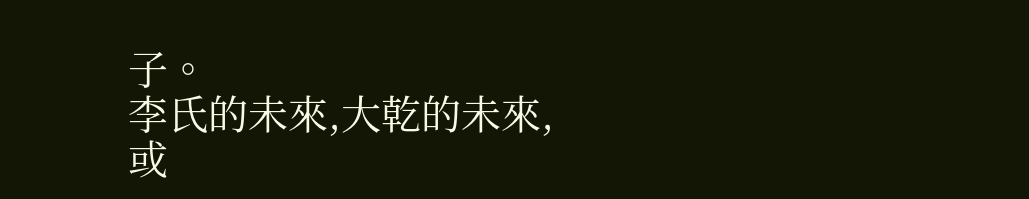子。
李氏的未來,大乾的未來,或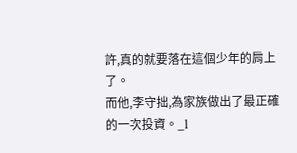許,真的就要落在這個少年的肩上了。
而他,李守拙,為家族做出了最正確的一次投資。_l